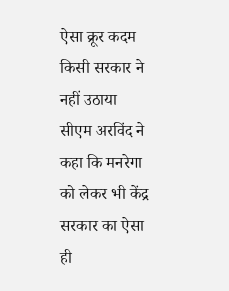ऐसा क्रूर कदम किसी सरकार ने नहीं उठाया
सीएम अरविंद ने कहा कि मनरेगा को लेकर भी केंद्र सरकार का ऐसा ही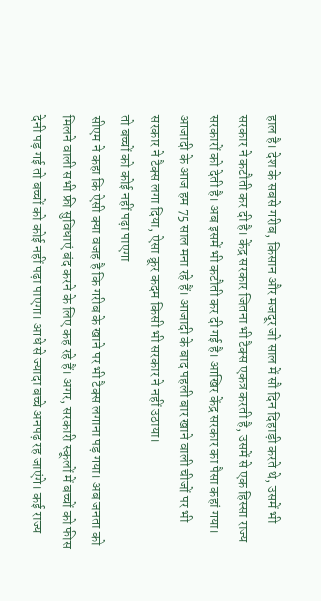हाल है। देश के सबसे गरीब, किसान और मजदूर जो साल में सौ दिन दिहाड़ी करते थे, उसमें भी सरकार ने कटौती कर दी है। केंद्र सरकार जितना भी टैक्स एकत्र करती है, उसमें से एक हिस्सा राज्य सरकारों को देती है। अब इसमें भी कटौती कर दी गई है। आखिर केंद्र सरकार का पैसा कहां गया। आजादी के आज हम 75 साल मना रहे हैं। आजादी के बाद पहली बार खाने वाली चीजों पर भी सरकार ने टैक्स लगा दिया, ऐसा क्रूर कदम किसी भी सरकार ने नहीं उठाया।
तो बच्चों को कोई नहीं पढ़ा पाएगा
सीएम ने कहा कि ऐसी क्या वजह है कि गरीब के खाने पर भी टैक्स लगाना पड़ गया। अब जनता को मिलने वाली सभी फ्री सुविधाएं बंद करने के लिए कह रहे हैं। अगर, सरकारी स्कूलों में बच्चों को फीस देनी पड़ गई तो बच्चों को कोई नहीं पढ़ा पाएगा। आधे से ज्यादा बच्चे अनपढ़ रह जाएंगे। कई राज्य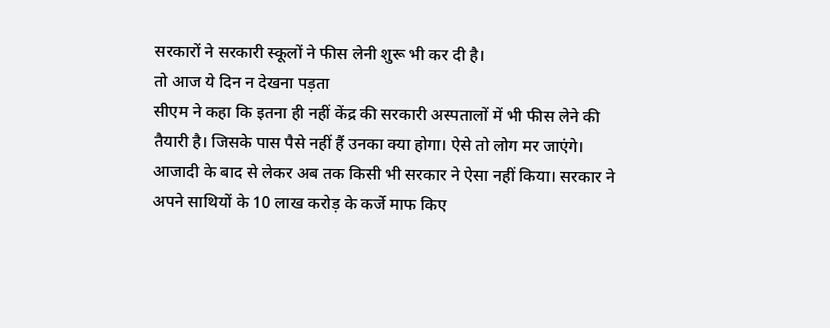सरकारों ने सरकारी स्कूलों ने फीस लेनी शुरू भी कर दी है।
तो आज ये दिन न देखना पड़ता
सीएम ने कहा कि इतना ही नहीं केंद्र की सरकारी अस्पतालों में भी फीस लेने की तैयारी है। जिसके पास पैसे नहीं हैं उनका क्या होगा। ऐसे तो लोग मर जाएंगे। आजादी के बाद से लेकर अब तक किसी भी सरकार ने ऐसा नहीं किया। सरकार ने अपने साथियों के 10 लाख करोड़ के कर्जे माफ किए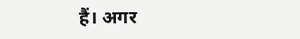हैं। अगर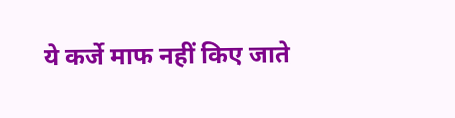ये कर्जे माफ नहीं किए जाते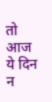तो आज ये दिन न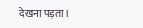देखना पड़ता।